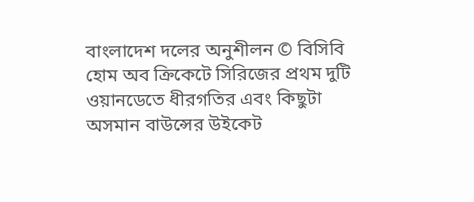বাংলাদেশ দলের অনুশীলন © বিসিবি
হোম অব ক্রিকেটে সিরিজের প্রথম দুটি ওয়ানডেতে ধীরগতির এবং কিছুটা অসমান বাউন্সের উইকেট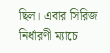ছিল। এবার সিরিজ নির্ধারণী ম্যাচে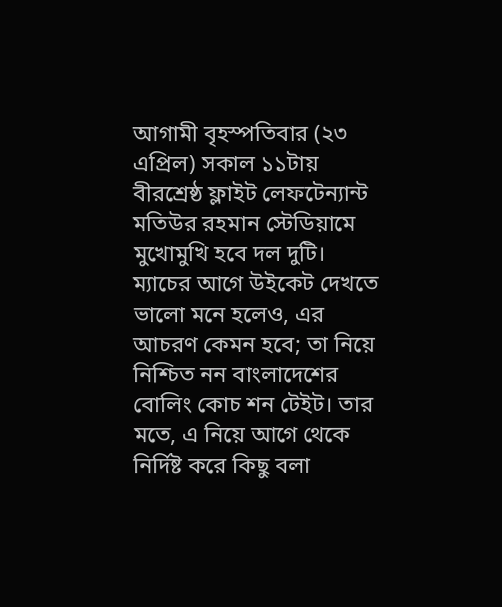আগামী বৃহস্পতিবার (২৩ এপ্রিল) সকাল ১১টায় বীরশ্রেষ্ঠ ফ্লাইট লেফটেন্যান্ট মতিউর রহমান স্টেডিয়ামে মুখোমুখি হবে দল দুটি। ম্যাচের আগে উইকেট দেখতে ভালো মনে হলেও, এর আচরণ কেমন হবে; তা নিয়ে নিশ্চিত নন বাংলাদেশের বোলিং কোচ শন টেইট। তার মতে, এ নিয়ে আগে থেকে নির্দিষ্ট করে কিছু বলা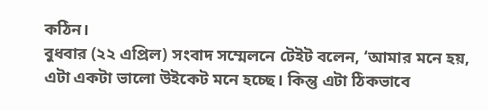কঠিন।
বুধবার (২২ এপ্রিল) সংবাদ সম্মেলনে টেইট বলেন, ‘আমার মনে হয়, এটা একটা ভালো উইকেট মনে হচ্ছে। কিন্তু এটা ঠিকভাবে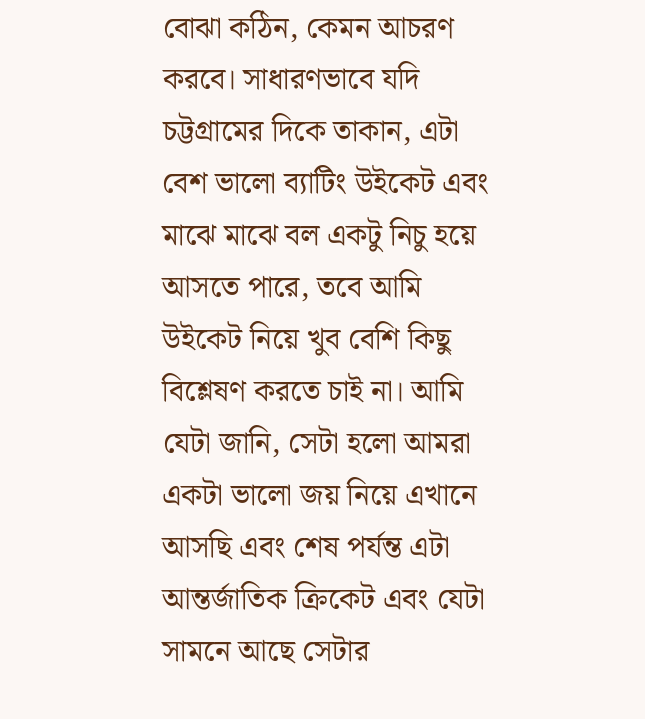বোঝা কঠিন, কেমন আচরণ করবে। সাধারণভাবে যদি চট্টগ্রামের দিকে তাকান, এটা বেশ ভালো ব্যাটিং উইকেট এবং মাঝে মাঝে বল একটু নিচু হয়ে আসতে পারে, তবে আমি উইকেট নিয়ে খুব বেশি কিছু বিশ্লেষণ করতে চাই না। আমি যেটা জানি, সেটা হলো আমরা একটা ভালো জয় নিয়ে এখানে আসছি এবং শেষ পর্যন্ত এটা আন্তর্জাতিক ক্রিকেট এবং যেটা সামনে আছে সেটার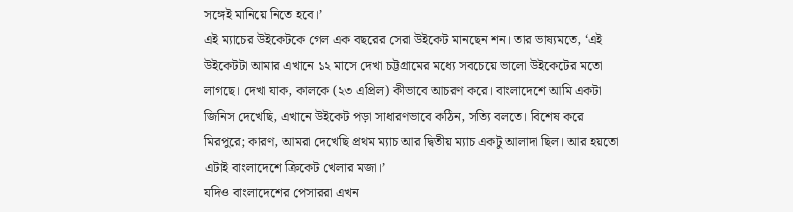সঙ্গেই মানিয়ে নিতে হবে।’
এই ম্যাচের উইকেটকে গেল এক বছরের সেরা উইকেট মানছেন শন। তার ভাষ্যমতে, ‘এই উইকেটটা আমার এখানে ১২ মাসে দেখা চট্টগ্রামের মধ্যে সবচেয়ে ভালো উইকেটের মতো লাগছে। দেখা যাক, কালকে (২৩ এপ্রিল) কীভাবে আচরণ করে। বাংলাদেশে আমি একটা জিনিস দেখেছি, এখানে উইকেট পড়া সাধারণভাবে কঠিন, সত্যি বলতে। বিশেষ করে মিরপুরে; কারণ, আমরা দেখেছি প্রথম ম্যাচ আর দ্বিতীয় ম্যাচ একটু আলাদা ছিল। আর হয়তো এটাই বাংলাদেশে ক্রিকেট খেলার মজা।’
যদিও বাংলাদেশের পেসাররা এখন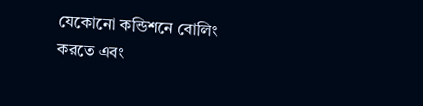যেকোনো কন্ডিশনে বোলিং করতে এবং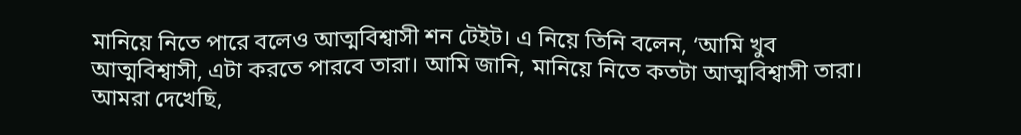মানিয়ে নিতে পারে বলেও আত্মবিশ্বাসী শন টেইট। এ নিয়ে তিনি বলেন, ‘আমি খুব আত্মবিশ্বাসী, এটা করতে পারবে তারা। আমি জানি, মানিয়ে নিতে কতটা আত্মবিশ্বাসী তারা। আমরা দেখেছি,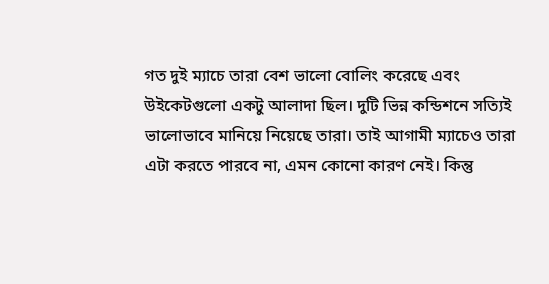গত দুই ম্যাচে তারা বেশ ভালো বোলিং করেছে এবং উইকেটগুলো একটু আলাদা ছিল। দুটি ভিন্ন কন্ডিশনে সত্যিই ভালোভাবে মানিয়ে নিয়েছে তারা। তাই আগামী ম্যাচেও তারা এটা করতে পারবে না, এমন কোনো কারণ নেই। কিন্তু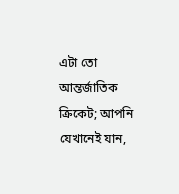এটা তো আন্তর্জাতিক ক্রিকেট; আপনি যেখানেই যান,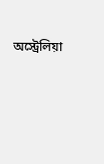অস্ট্রেলিয়া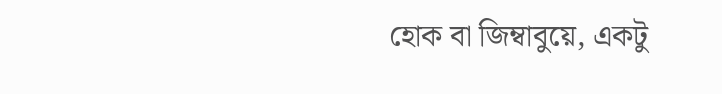হোক বা জিম্বাবুয়ে, একটু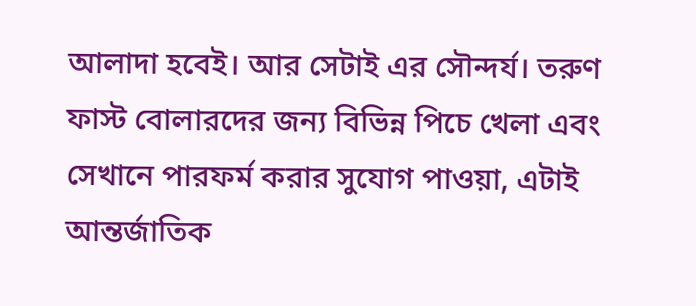আলাদা হবেই। আর সেটাই এর সৌন্দর্য। তরুণ ফাস্ট বোলারদের জন্য বিভিন্ন পিচে খেলা এবং সেখানে পারফর্ম করার সুযোগ পাওয়া, এটাই আন্তর্জাতিক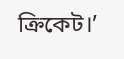ক্রিকেট।’